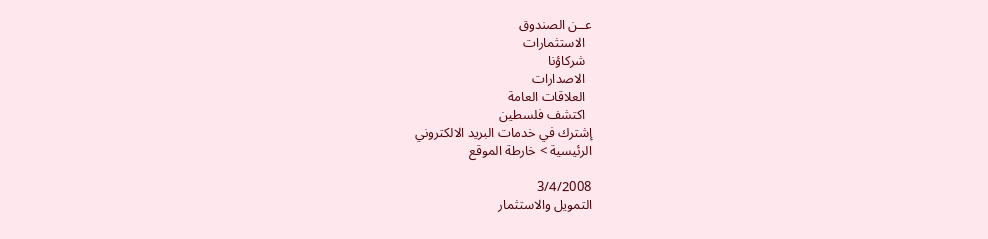عــن الصندوق
  الاستثمارات
  شركاؤنا
  الاصدارات
  العلاقات العامة
  اكتشف فلسطين
إشترك في خدمات البريد الالكتروني
الرئيسية > خارطة الموقع

3/4/2008
التمويل والاستثمار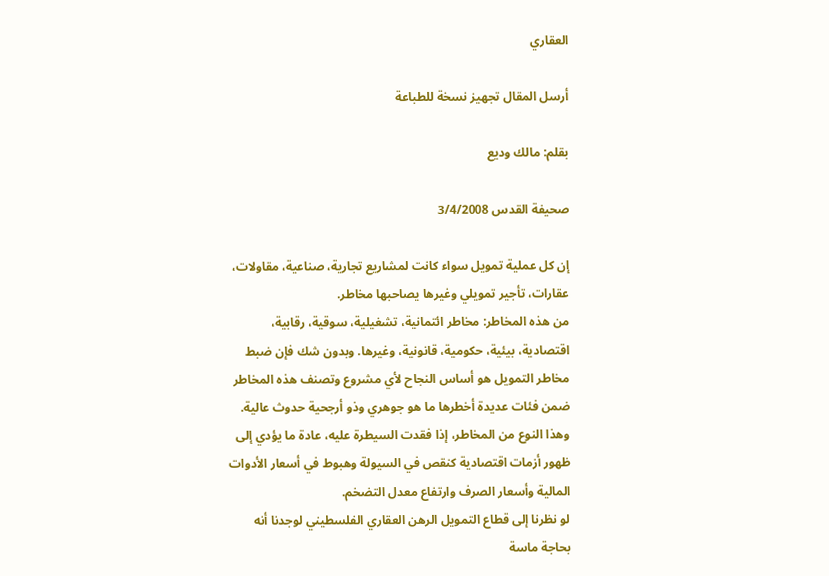العقاري

أرسل المقال تجهيز نسخة للطباعة

بقلم: مالك وديع

صحيفة القدس 3/4/2008

إن كل عملية تمويل سواء كانت لمشاريع تجارية، صناعية، مقاولات، عقارات، تأجير تمويلي وغيرها يصاحبها مخاطر.
من هذه المخاطر: مخاطر ائتمانية، تشغيلية، سوقية، رقابية، اقتصادية، بيئية، حكومية، قانونية، وغيرها. وبدون شك فإن ضبط مخاطر التمويل هو أساس النجاح لأي مشروع وتصنف هذه المخاطر ضمن فئات عديدة أخطرها ما هو جوهري وذو أرجحية حدوث عالية. وهذا النوع من المخاطر، إذا فقدت السيطرة عليه، عادة ما يؤدي إلى ظهور أزمات اقتصادية كنقص في السيولة وهبوط في أسعار الأدوات المالية وأسعار الصرف وارتفاع معدل التضخم.
لو نظرنا إلى قطاع التمويل الرهن العقاري الفلسطيني لوجدنا أنه بحاجة ماسة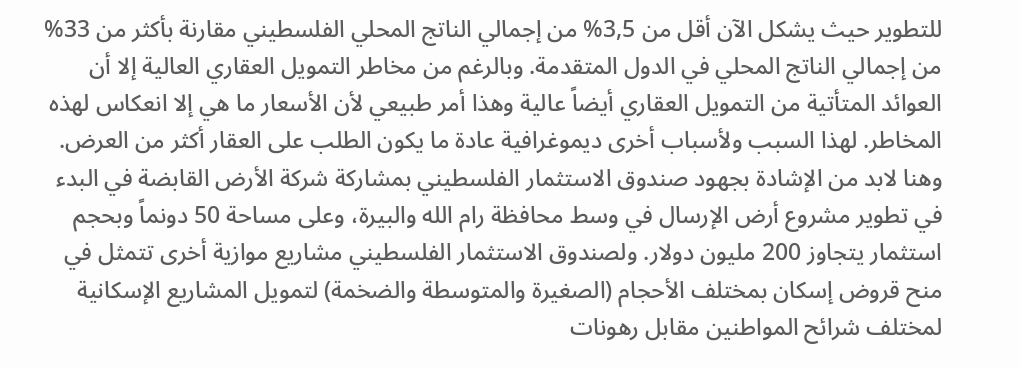للتطوير حيث يشكل الآن أقل من 3,5% من إجمالي الناتج المحلي الفلسطيني مقارنة بأكثر من 33% من إجمالي الناتج المحلي في الدول المتقدمة. وبالرغم من مخاطر التمويل العقاري العالية إلا أن العوائد المتأتية من التمويل العقاري أيضاً عالية وهذا أمر طبيعي لأن الأسعار ما هي إلا انعكاس لهذه المخاطر. لهذا السبب ولأسباب أخرى ديموغرافية عادة ما يكون الطلب على العقار أكثر من العرض. وهنا لابد من الإشادة بجهود صندوق الاستثمار الفلسطيني بمشاركة شركة الأرض القابضة في البدء في تطوير مشروع أرض الإرسال في وسط محافظة رام الله والبيرة، وعلى مساحة 50 دونماً وبحجم استثمار يتجاوز 200 مليون دولار. ولصندوق الاستثمار الفلسطيني مشاريع موازية أخرى تتمثل في منح قروض إسكان بمختلف الأحجام (الصغيرة والمتوسطة والضخمة) لتمويل المشاريع الإسكانية لمختلف شرائح المواطنين مقابل رهونات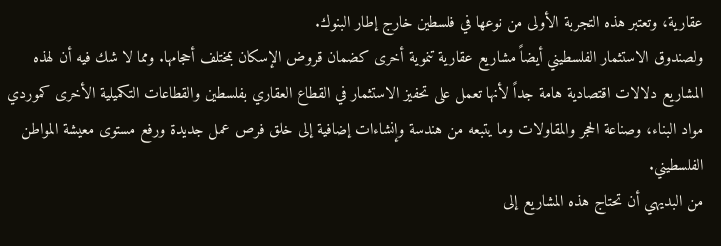عقارية، وتعتبر هذه التجربة الأولى من نوعها في فلسطين خارج إطار البنوك.
ولصندوق الاستثمار الفلسطيني أيضاً مشاريع عقارية تنموية أخرى كضمان قروض الإسكان بمختلف أحجامها. ومما لا شك فيه أن لهذه المشاريع دلالات اقتصادية هامة جداً لأنها تعمل على تحفيز الاستثمار في القطاع العقاري بفلسطين والقطاعات التكميلية الأخرى كموردي مواد البناء، وصناعة الحجر والمقاولات وما يتبعه من هندسة وإنشاءات إضافية إلى خلق فرص عمل جديدة ورفع مستوى معيشة المواطن الفلسطيني.
من البديهي أن تحتاج هذه المشاريع إلى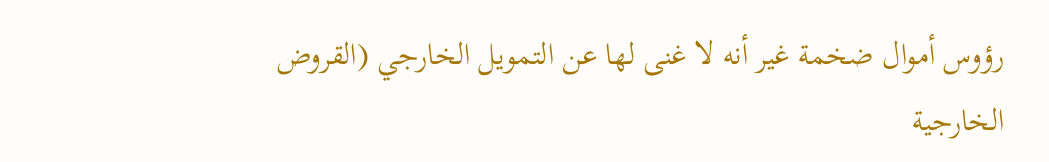رؤوس أموال ضخمة غير أنه لا غنى لها عن التمويل الخارجي (القروض الخارجية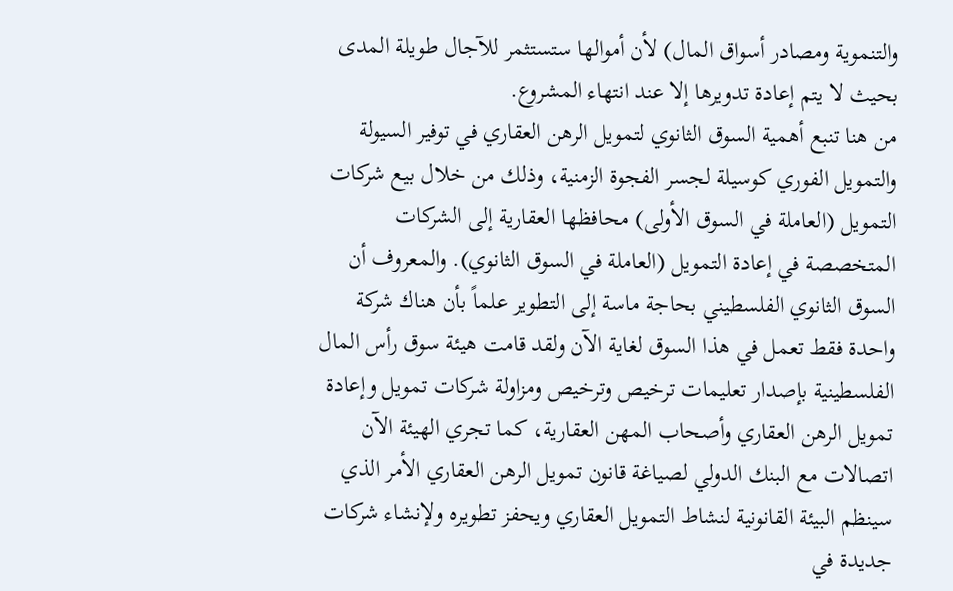والتنموية ومصادر أسواق المال) لأن أموالها ستستثمر للآجال طويلة المدى بحيث لا يتم إعادة تدويرها إلا عند انتهاء المشروع.
من هنا تنبع أهمية السوق الثانوي لتمويل الرهن العقاري في توفير السيولة والتمويل الفوري كوسيلة لجسر الفجوة الزمنية، وذلك من خلال بيع شركات التمويل (العاملة في السوق الأولى) محافظها العقارية إلى الشركات المتخصصة في إعادة التمويل (العاملة في السوق الثانوي). والمعروف أن السوق الثانوي الفلسطيني بحاجة ماسة إلى التطوير علماً بأن هناك شركة واحدة فقط تعمل في هذا السوق لغاية الآن ولقد قامت هيئة سوق رأس المال الفلسطينية بإصدار تعليمات ترخيص وترخيص ومزاولة شركات تمويل وإعادة تمويل الرهن العقاري وأصحاب المهن العقارية، كما تجري الهيئة الآن اتصالات مع البنك الدولي لصياغة قانون تمويل الرهن العقاري الأمر الذي سينظم البيئة القانونية لنشاط التمويل العقاري ويحفز تطويره ولإنشاء شركات جديدة في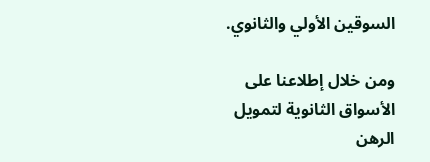السوقين الأولي والثانوي.

ومن خلال إطلاعنا على الأسواق الثانوية لتمويل الرهن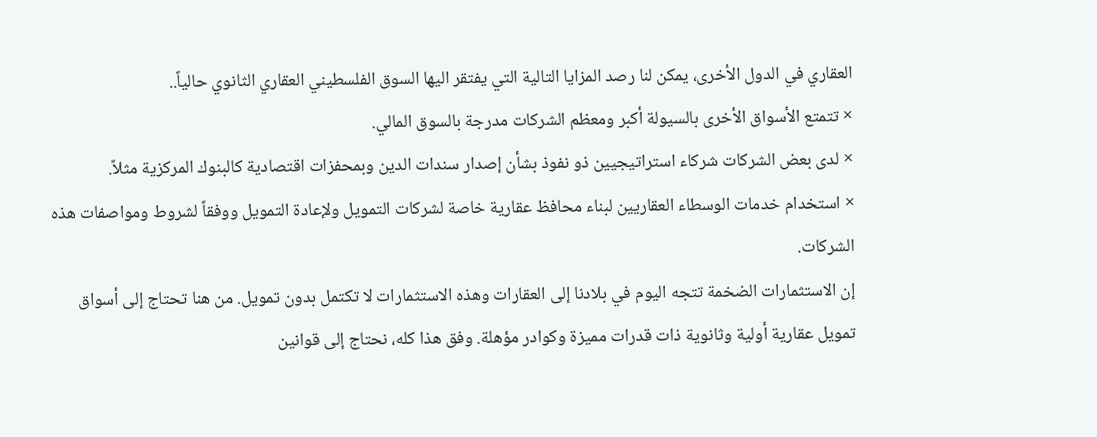العقاري في الدول الأخرى، يمكن لنا رصد المزايا التالية التي يفتقر اليها السوق الفلسطيني العقاري الثانوي حالياً..
× تتمتع الأسواق الأخرى بالسيولة أكبر ومعظم الشركات مدرجة بالسوق المالي.
× لدى بعض الشركات شركاء استراتيجيين ذو نفوذ بشأن إصدار سندات الدين وبمحفزات اقتصادية كالبنوك المركزية مثلاً.
× استخدام خدمات الوسطاء العقاريين لبناء محافظ عقارية خاصة لشركات التمويل ولإعادة التمويل ووفقاً لشروط ومواصفات هذه الشركات.
إن الاستثمارات الضخمة تتجه اليوم في بلادنا إلى العقارات وهذه الاستثمارات لا تكتمل بدون تمويل. من هنا تحتاج إلى أسواق تمويل عقارية أولية وثانوية ذات قدرات مميزة وكوادر مؤهلة. وفق هذا كله، نحتاج إلى قوانين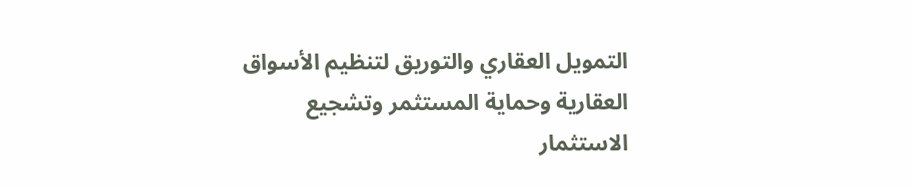التمويل العقاري والتوريق لتنظيم الأسواق العقارية وحماية المستثمر وتشجيع الاستثمار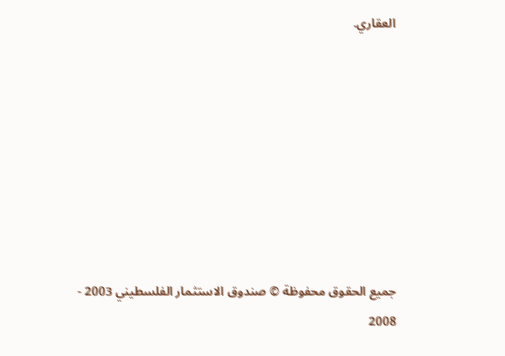العقاري.








جميع الحقوق محفوظة © صندوق الاستثمار الفلسطيني 2003 - 2008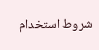شروط استخدام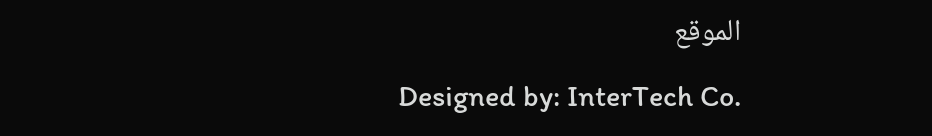الموقع

Designed by: InterTech Co.